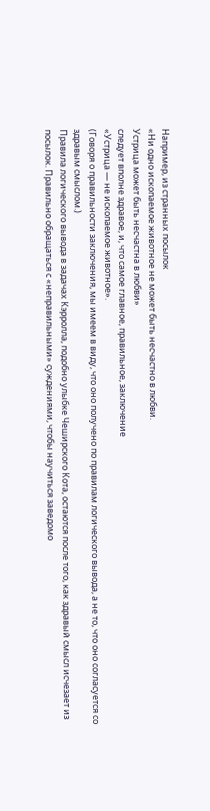Например, из странных посылок
«Ни одно ископаемое животное не может быть несчастно в любви.
Устрица может быть несчастна в любви»
следует вполне здравое, и, что самое главное, правильное, заключение
«Устрица — не ископаемое животное».
(Говоря о правильности заключения, мы имеем в виду, что оно получено по правилам логического вывода, а не то, что оно согласуется со здравым смыслом.)
Правила логического вывода в задачах Кэрролла, подобно улыбке Чеширского Кота, остаются после того, как здравый смысл исчезает из посылок. Правильно обращаться с «неправильными» суждениями, чтобы научиться заведомо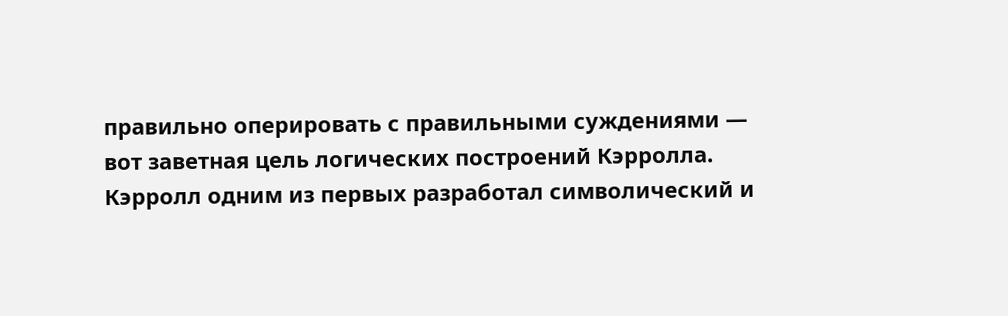правильно оперировать с правильными суждениями — вот заветная цель логических построений Кэрролла.
Кэрролл одним из первых разработал символический и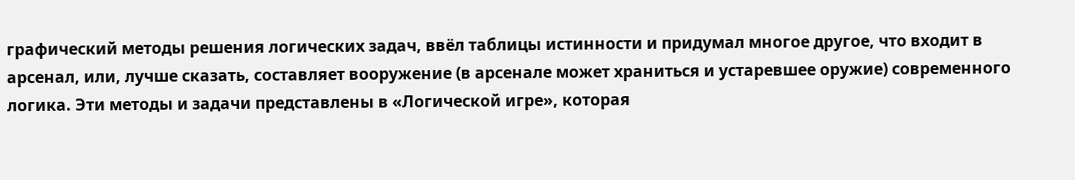графический методы решения логических задач, ввёл таблицы истинности и придумал многое другое, что входит в арсенал, или, лучше сказать, составляет вооружение (в арсенале может храниться и устаревшее оружие) современного логика. Эти методы и задачи представлены в «Логической игре», которая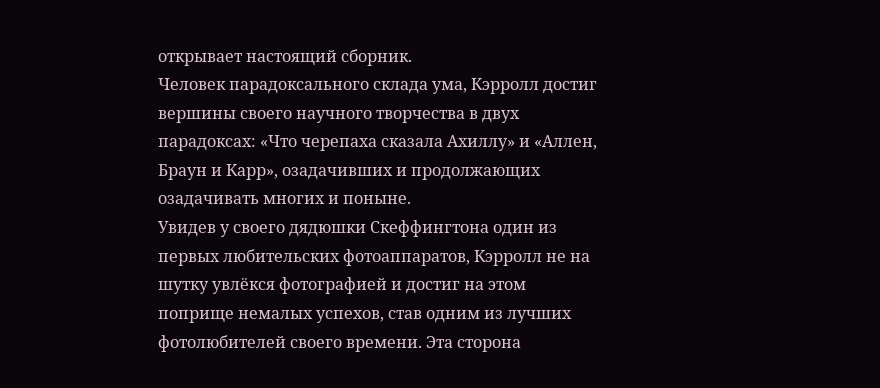открывает настоящий сборник.
Человек парадоксального склада ума, Кэрролл достиг вершины своего научного творчества в двух парадоксах: «Что черепаха сказала Ахиллу» и «Аллен, Браун и Карр», озадачивших и продолжающих озадачивать многих и поныне.
Увидев у своего дядюшки Скеффингтона один из первых любительских фотоаппаратов, Кэрролл не на шутку увлёкся фотографией и достиг на этом поприще немалых успехов, став одним из лучших фотолюбителей своего времени. Эта сторона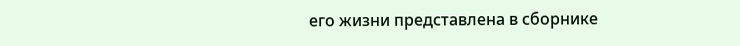его жизни представлена в сборнике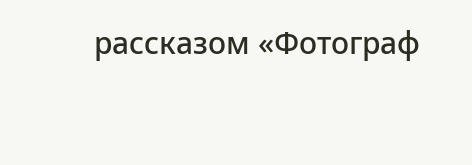рассказом «Фотограф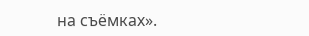на съёмках».